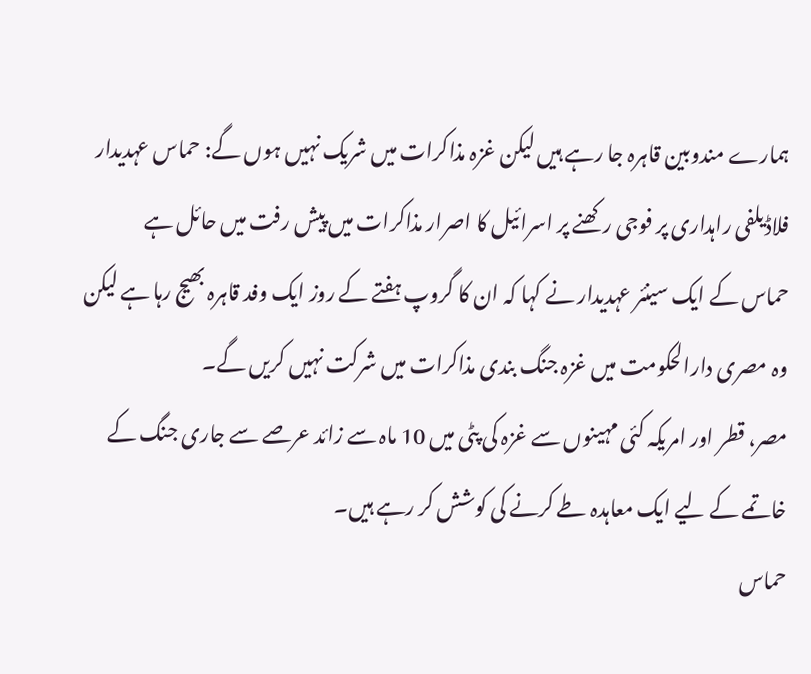ہمارے مندوبین قاہرہ جا رہے ہیں لیکن غزہ مذاکرات میں شریک نہیں ہوں گے: حماس عہدیدار
فلاڈیلفی راہداری پر فوجی رکھنے پر اسرائیل کا اصرار مذاکرات میں پیش رفت میں حائل ہے
حماس کے ایک سینئر عہدیدار نے کہا کہ ان کا گروپ ہفتے کے روز ایک وفد قاہرہ بھیج رہا ہے لیکن وہ مصری دارالحکومت میں غزہ جنگ بندی مذاکرات میں شرکت نہیں کریں گے۔
مصر، قطر اور امریکہ کئی مہینوں سے غزہ کی پٹی میں 10 ماہ سے زائد عرصے سے جاری جنگ کے خاتمے کے لیے ایک معاہدہ طے کرنے کی کوشش کر رہے ہیں۔
حماس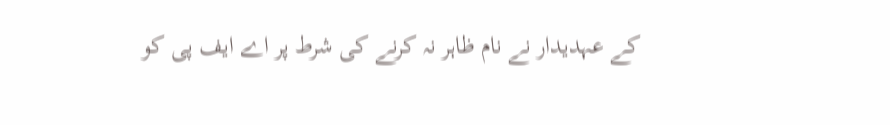کے عہدیدار نے نام ظاہر نہ کرنے کی شرط پر اے ایف پی کو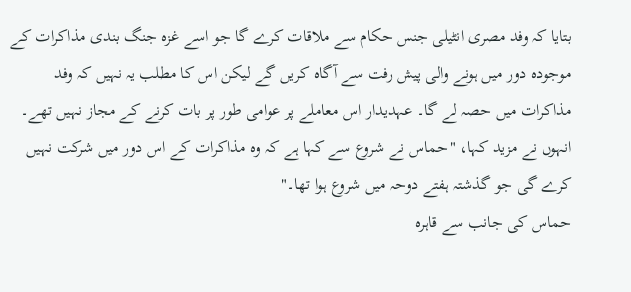بتایا کہ وفد مصری انٹیلی جنس حکام سے ملاقات کرے گا جو اسے غزہ جنگ بندی مذاکرات کے موجودہ دور میں ہونے والی پیش رفت سے آگاہ کریں گے لیکن اس کا مطلب یہ نہیں کہ وفد مذاکرات میں حصہ لے گا۔ عہدیدار اس معاملے پر عوامی طور پر بات کرنے کے مجاز نہیں تھے۔
انہوں نے مزید کہا، "حماس نے شروع سے کہا ہے کہ وہ مذاکرات کے اس دور میں شرکت نہیں کرے گی جو گذشتہ ہفتے دوحہ میں شروع ہوا تھا۔"
حماس کی جانب سے قاہرہ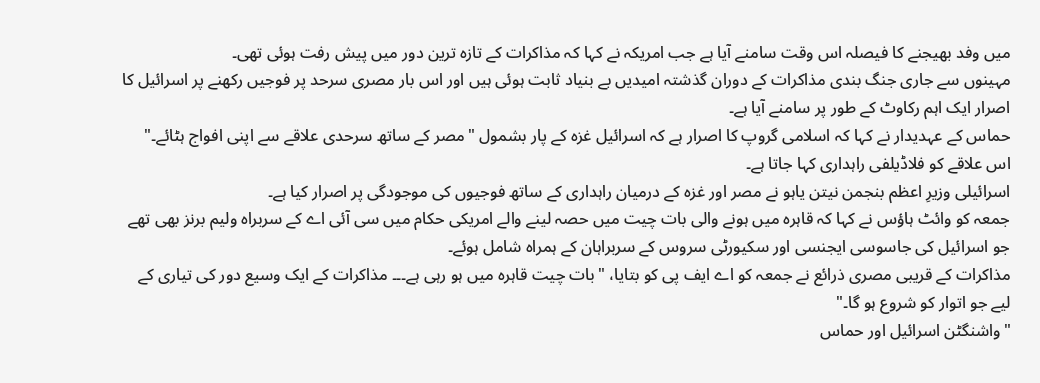میں وفد بھیجنے کا فیصلہ اس وقت سامنے آیا ہے جب امریکہ نے کہا کہ مذاکرات کے تازہ ترین دور میں پیش رفت ہوئی تھی۔
مہینوں سے جاری جنگ بندی مذاکرات کے دوران گذشتہ امیدیں بے بنیاد ثابت ہوئی ہیں اور اس بار مصری سرحد پر فوجیں رکھنے پر اسرائیل کا اصرار ایک اہم رکاوٹ کے طور پر سامنے آیا ہے۔
حماس کے عہدیدار نے کہا کہ اسلامی گروپ کا اصرار ہے کہ اسرائیل غزہ کے پار بشمول "مصر کے ساتھ سرحدی علاقے سے اپنی افواج ہٹائے۔" اس علاقے کو فلاڈیلفی راہداری کہا جاتا ہے۔
اسرائیلی وزیرِ اعظم بنجمن نیتن یاہو نے مصر اور غزہ کے درمیان راہداری کے ساتھ فوجیوں کی موجودگی پر اصرار کیا ہے۔
جمعہ کو وائٹ ہاؤس نے کہا کہ قاہرہ میں ہونے والی بات چیت میں حصہ لینے والے امریکی حکام میں سی آئی اے کے سربراہ ولیم برنز بھی تھے جو اسرائیل کی جاسوسی ایجنسی اور سکیورٹی سروس کے سربراہان کے ہمراہ شامل ہوئے۔
مذاکرات کے قریبی مصری ذرائع نے جمعہ کو اے ایف پی کو بتایا، "بات چیت قاہرہ میں ہو رہی ہے۔۔۔ مذاکرات کے ایک وسیع دور کی تیاری کے لیے جو اتوار کو شروع ہو گا۔"
"واشنگٹن اسرائیل اور حماس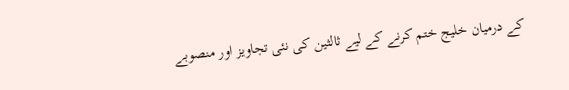کے درمیان خلیج ختم کرنے کے لیے ثالثین کی نئی تجاویز اور منصوبے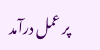پر عمل درآمد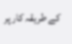کے طریقہ کار پر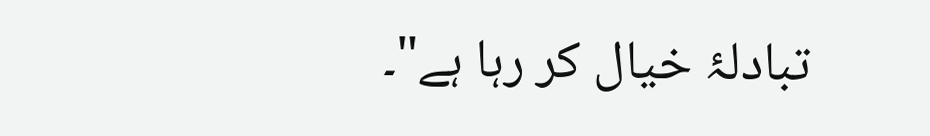تبادلۂ خیال کر رہا ہے"۔